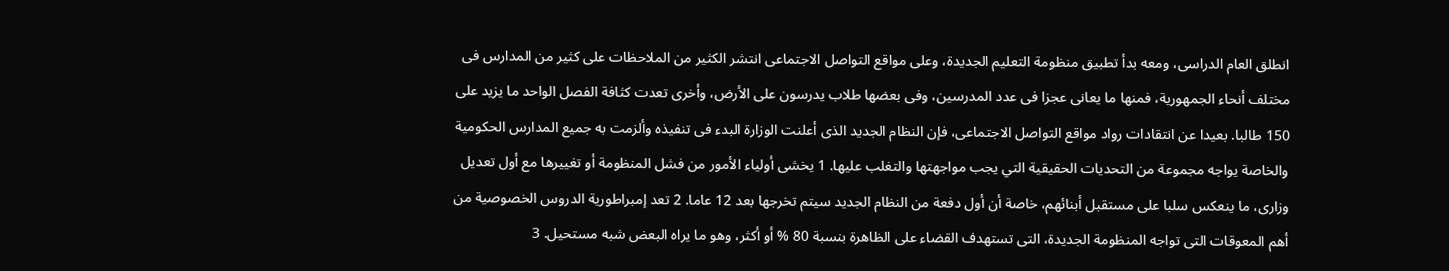انطلق العام الدراسى، ومعه بدأ تطبيق منظومة التعليم الجديدة، وعلى مواقع التواصل الاجتماعى انتشر الكثير من الملاحظات على كثير من المدارس فى مختلف أنحاء الجمهورية، فمنها ما يعانى عجزا فى عدد المدرسين، وفى بعضها طلاب يدرسون على الأرض، وأخرى تعدت كثافة الفصل الواحد ما يزيد على 150 طالبا. بعيدا عن انتقادات رواد مواقع التواصل الاجتماعى، فإن النظام الجديد الذى أعلنت الوزارة البدء فى تنفيذه وألزمت به جميع المدارس الحكومية والخاصة يواجه مجموعة من التحديات الحقيقية التي يجب مواجهتها والتغلب عليها. 1 يخشى أولياء الأمور من فشل المنظومة أو تغييرها مع أول تعديل وزارى، ما ينعكس سلبا على مستقبل أبنائهم، خاصة أن أول دفعة من النظام الجديد سيتم تخرجها بعد 12 عاما. 2 تعد إمبراطورية الدروس الخصوصية من أهم المعوقات التى تواجه المنظومة الجديدة، التى تستهدف القضاء على الظاهرة بنسبة 80 % أو أكثر، وهو ما يراه البعض شبه مستحيل. 3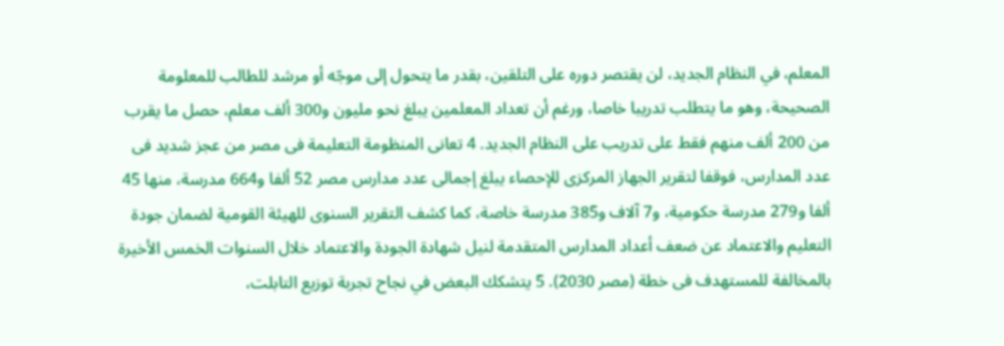المعلم، في النظام الجديد، لن يقتصر دوره على التلقين، بقدر ما يتحول إلى موجّه أو مرشد للطالب للمعلومة الصحيحة، وهو ما يتطلب تدريبا خاصا، ورغم أن تعداد المعلمين يبلغ نحو مليون و300 ألف معلم، حصل ما يقرب من 200 ألف منهم فقط على تدريب على النظام الجديد. 4 تعانى المنظومة التعليمة فى مصر من عجز شديد فى عدد المدارس، فوقفا لتقرير الجهاز المركزى للإحصاء يبلغ إجمالى عدد مدارس مصر 52 ألفا و664 مدرسة، منها 45 ألفا و279 مدرسة حكومية، و7 آلاف و385 مدرسة خاصة، كما كشف التقرير السنوى للهيئة القومية لضمان جودة التعليم والاعتماد عن ضعف أعداد المدارس المتقدمة لنيل شهادة الجودة والاعتماد خلال السنوات الخمس الأخيرة بالمخالفة للمستهدف فى خطة (مصر 2030). 5 يتشكك البعض في نجاح تجربة توزيع التابلت،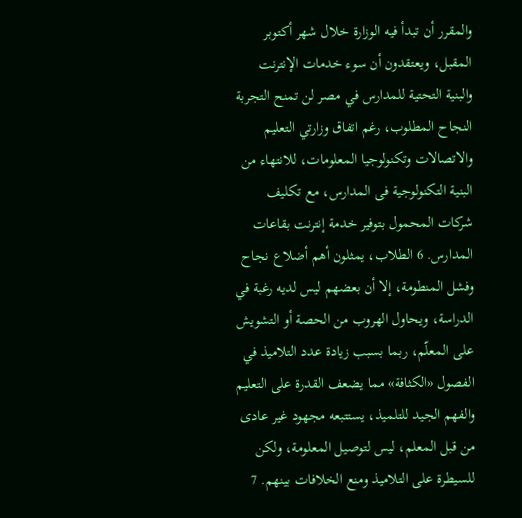والمقرر أن تبدأ فيه الوزارة خلال شهر أكتوبر المقبل، ويعتقدون أن سوء خدمات الإنترنت والبنية التحتية للمدارس في مصر لن تمنح التجربة النجاح المطلوب، رغم اتفاق وزارتي التعليم والاتصالات وتكنولوجيا المعلومات، للانتهاء من البنية التكنولوجية فى المدارس، مع تكليف شركات المحمول بتوفير خدمة إنترنت بقاعات المدارس. 6 الطلاب، يمثلون أهم أضلاع نجاح وفشل المنطومة، إلا أن بعضهم ليس لديه رغبة في الدراسة، ويحاول الهروب من الحصة أو التشويش على المعلّم، ربما بسبب زيادة عدد التلاميذ في الفصول «الكثافة» مما يضعف القدرة على التعليم والفهم الجيد للتلميذ، يستتبعه مجهود غير عادى من قبل المعلم، ليس لتوصيل المعلومة، ولكن للسيطرة على التلاميذ ومنع الخلافات بينهم. 7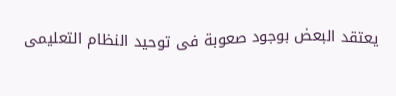يعتقد البعض بوجود صعوبة فى توحيد النظام التعليمى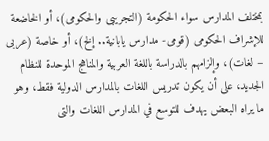بمختلف المدارس سواء الحكومة (التجريبى والحكومى)، أو الخاضعة للإشراف الحكومى (قومى- مدارس يابانية.. إلخ)، أو خاصة (عربى – لغات)، وإلزامهم بالدراسة باللغة العربية والمناهج الموحدة للنظام الجديد، على أن يكون تدريس اللغات بالمدارس الدولية فقط، وهو ما يراه البعض يهدف للتوسع في المدارس اللغات والتى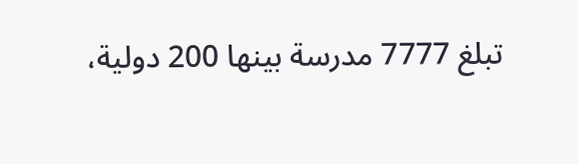تبلغ 7777 مدرسة بينها 200 دولية،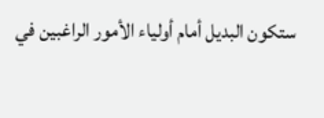ستكون البديل أمام أولياء الأمور الراغبين في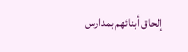إلحاق أبنائهم بمدارس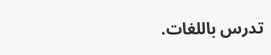تدرس باللغات.